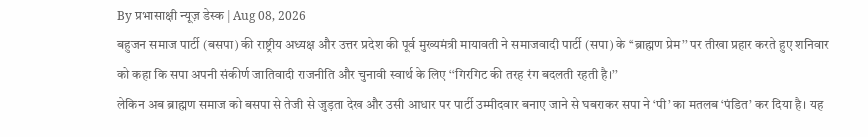By प्रभासाक्षी न्यूज़ डेस्क | Aug 08, 2026
बहुजन समाज पार्टी (बसपा) की राष्ट्रीय अध्यक्ष और उत्तर प्रदेश की पूर्व मुख्यमंत्री मायावती ने समाजवादी पार्टी (सपा) के ‘‘ब्राह्मण प्रेम’’ पर तीखा प्रहार करते हुए शनिवार को कहा कि सपा अपनी संकीर्ण जातिवादी राजनीति और चुनावी स्वार्थ के लिए ‘‘गिरगिट की तरह रंग बदलती रहती है।’’
लेकिन अब ब्राह्मण समाज को बसपा से तेजी से जुड़ता देख और उसी आधार पर पार्टी उम्मीदवार बनाए जाने से घबराकर सपा ने ‘पी’ का मतलब ‘पंडित’ कर दिया है। यह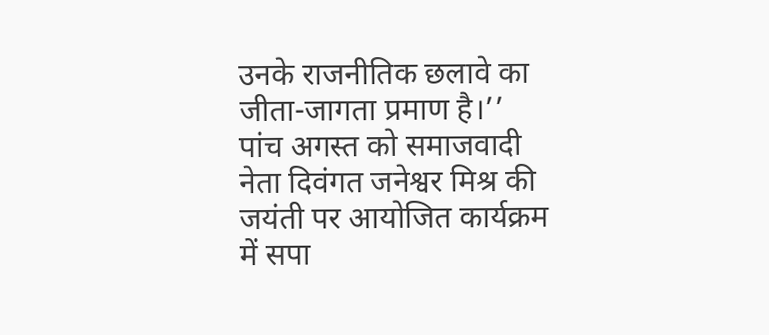उनके राजनीतिक छलावे का जीता-जागता प्रमाण है।’’ पांच अगस्त को समाजवादी नेता दिवंगत जनेश्वर मिश्र की जयंती पर आयोजित कार्यक्रम में सपा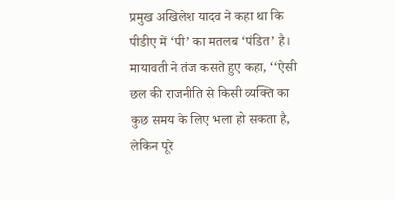प्रमुख अखिलेश यादव ने कहा था कि पीडीए में ‘पी’ का मतलब ‘पंडित’ है। मायावती ने तंज कसते हुए कहा, ‘‘ऐसी छल की राजनीति से किसी व्यक्ति का कुछ समय के लिए भला हो सकता है, लेकिन पूरे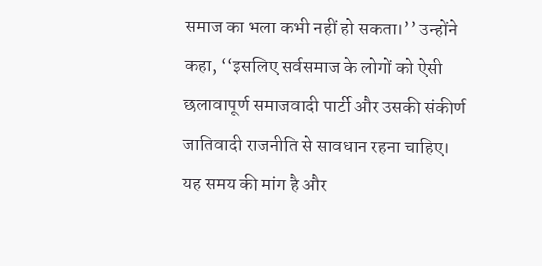समाज का भला कभी नहीं हो सकता।’’ उन्होंने कहा, ‘‘इसलिए सर्वसमाज के लोगों को ऐसी छलावापूर्ण समाजवादी पार्टी और उसकी संकीर्ण जातिवादी राजनीति से सावधान रहना चाहिए।
यह समय की मांग है और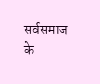सर्वसमाज के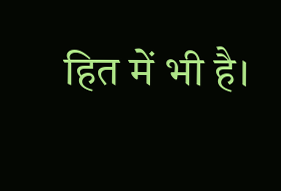हित में भी है।